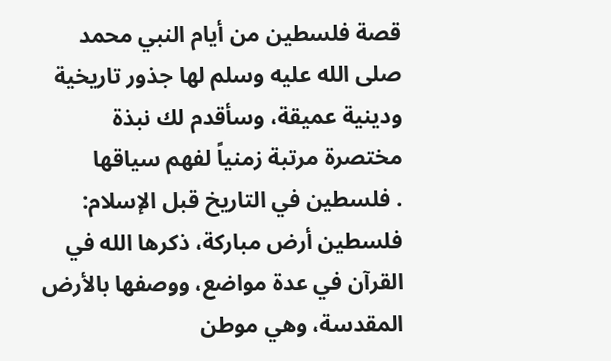قصة فلسطين من أيام النبي محمد صلى الله عليه وسلم لها جذور تاريخية ودينية عميقة، وسأقدم لك نبذة مختصرة مرتبة زمنياً لفهم سياقها
. فلسطين في التاريخ قبل الإسلام:
فلسطين أرض مباركة، ذكرها الله في القرآن في عدة مواضع، ووصفها بالأرض المقدسة، وهي موطن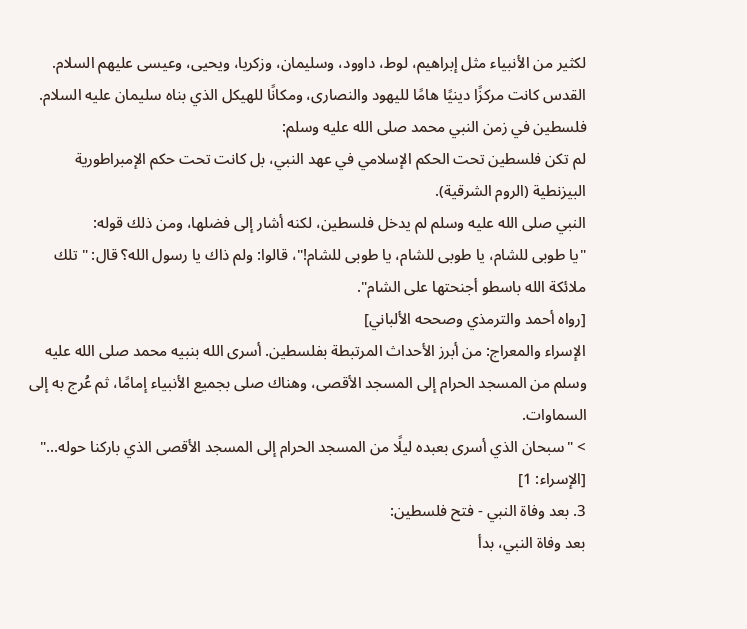لكثير من الأنبياء مثل إبراهيم، لوط، داوود، وسليمان، وزكريا، ويحيى، وعيسى عليهم السلام.
القدس كانت مركزًا دينيًا هامًا لليهود والنصارى، ومكانًا للهيكل الذي بناه سليمان عليه السلام.
فلسطين في زمن النبي محمد صلى الله عليه وسلم:
لم تكن فلسطين تحت الحكم الإسلامي في عهد النبي، بل كانت تحت حكم الإمبراطورية البيزنطية (الروم الشرقية).
النبي صلى الله عليه وسلم لم يدخل فلسطين، لكنه أشار إلى فضلها، ومن ذلك قوله:
"يا طوبى للشام، يا طوبى للشام، يا طوبى للشام!"، قالوا: ولم ذاك يا رسول الله؟ قال: "تلك ملائكة الله باسطو أجنحتها على الشام".
[رواه أحمد والترمذي وصححه الألباني]
الإسراء والمعراج: من أبرز الأحداث المرتبطة بفلسطين. أسرى الله بنبيه محمد صلى الله عليه وسلم من المسجد الحرام إلى المسجد الأقصى، وهناك صلى بجميع الأنبياء إمامًا، ثم عُرج به إلى السماوات.
> "سبحان الذي أسرى بعبده ليلًا من المسجد الحرام إلى المسجد الأقصى الذي باركنا حوله..." [الإسراء: 1]
3. بعد وفاة النبي - فتح فلسطين:
بعد وفاة النبي، بدأ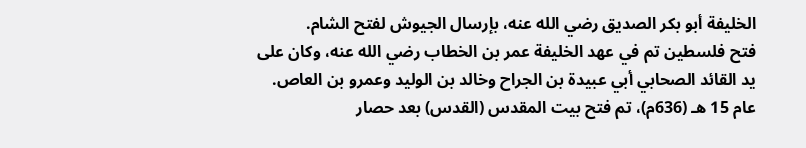الخليفة أبو بكر الصديق رضي الله عنه، بإرسال الجيوش لفتح الشام.
فتح فلسطين تم في عهد الخليفة عمر بن الخطاب رضي الله عنه، وكان على يد القائد الصحابي أبي عبيدة بن الجراح وخالد بن الوليد وعمرو بن العاص.
عام 15 هـ (636م)، تم فتح بيت المقدس (القدس) بعد حصار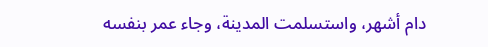دام أشهر، واستسلمت المدينة، وجاء عمر بنفسه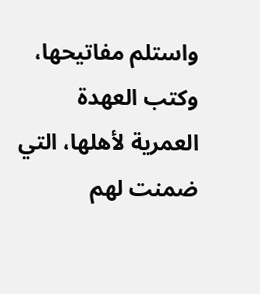واستلم مفاتيحها، وكتب العهدة العمرية لأهلها، التي ضمنت لهم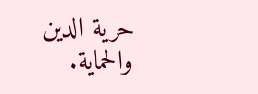حرية الدين والحماية.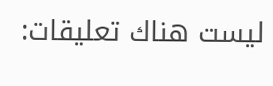ليست هناك تعليقات: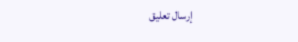إرسال تعليق